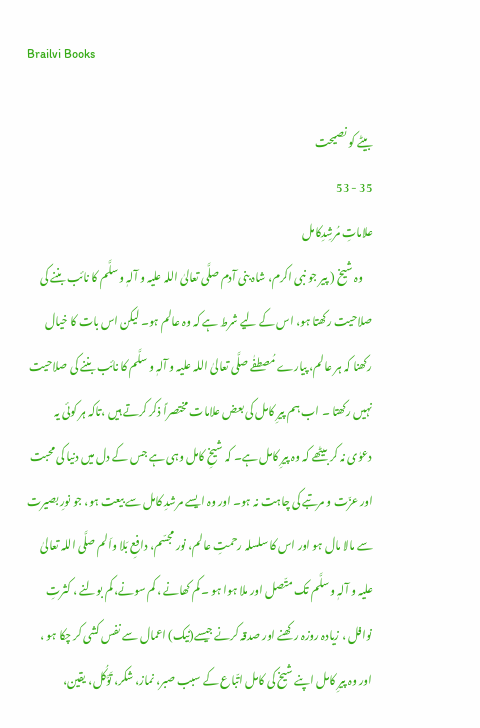Brailvi Books

بیٹے کو نصیحت
35 - 53
علاماتِ مُرشِدِکامل
    وہ شیخ ( پیر جو نبی اکرم، شاہ بنی آدم صلَّی تعالیٰ اللہ علیہ و آلہٖ و سلَّم کا نائب بننے کی صلاحیت رکھتا ہو، اس کے لیے شرط ہے کہ وہ عالم ہو۔ لیکن اس بات کا خیال رکھنا کہ ہر عالم، پیارے مُصطفٰے صلَّی تعالیٰ اللہ علیہ و آلہٖ و سلَّم کا نائب بننے کی صلاحیت نہیں رکھتا ۔ اب ہم پیرِ کامل کی بعض علامات مختصراً ذکر کرتے ہیں ،تاکہ ہر کوئی یہ دعوٰی نہ کر بیٹھے کہ وہ پیرِ کامل ہے۔ کہ شیخِ کامل وہی ہے جس کے دل میں دنیا کی محبت اور عزّت و مرتبے کی چاہت نہ ہو۔ اور وہ ایسے مرشدِ کامل سے بیعت ہو، جو نورِ بصیرت سے مالا مال ہو اور اس کا سلسلہ رحمتِ عالم، نور مجسّم، دافعِ بَلا واَلم صلَّی اللہ تعالیٰ علیہ و آلہٖ و سلَّم تک متّصل اور ملا ہوا ہو ۔ کم کھانے ، کم سونے، کم بولنے ، کثرتِ نوافل ، زیادہ روزہ رکھنے اور صدقہ کرنے جیسے(نیک) اعمال سے نفس کشی کر چکا ہو ، اور وہ پیرِ کامل اپنے شیخ کی کامل اتّباع کے سبب صبر، نماز، شکر، تَوَّکُل، یقین،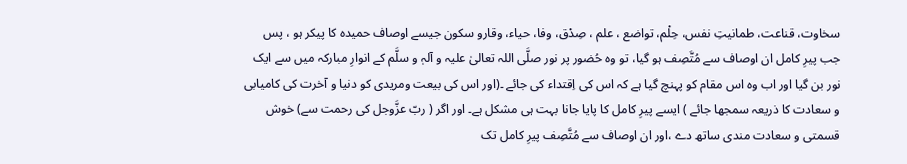سخاوت، قناعت، طمانیتِ نفس، حِلْم، تواضع ، علم ، صِدْق، وفا، حیاء، وقارو سکون جیسے اوصاف حمیدہ کا پیکر ہو ، پس جب پیرِ کامل ان اوصاف سے مُتَّصِف ہو گیا، تو وہ حُضور پر نور صلَّی اللہ تعالیٰ علیہ و آلہٖ و سلَّم کے انوارِ مبارکہ میں سے ایک نور بن گیا اور اب وہ اس مقام کو پہنچ گیا ہے کہ اس کی اِقتداء کی جائے ۔(اور اس کی بیعت ومریدی کو دنیا و آخرت کی کامیابی و سعادت کا ذریعہ سمجھا جائے ) ایسے پیرِ کامل کا پایا جانا بہت ہی مشکل ہے۔ اور اگر ( ربّ عزَّوجل کی رحمت سے) خوش قسمتی و سعادت مندی ساتھ دے ،اور ان اوصاف سے مُتَّصِف پیرِ کامل تک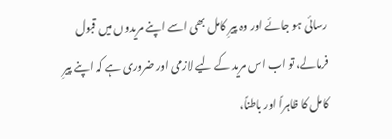رسائی ہو جائے اور وہ پیرِ کامل بھی اسے اپنے مریدوں میں قبول فرمالے، تو اب اس مرید کے لیے لازمی اور ضروری ہے کہ اپنے پیرِ کامل کا ظاہراً اور باطناً،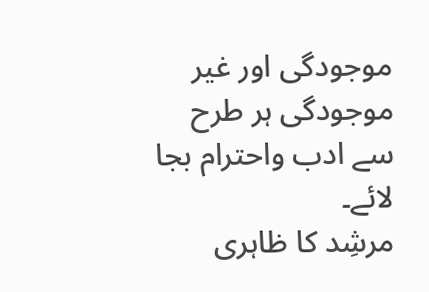موجودگی اور غیر موجودگی ہر طرح سے ادب واحترام بجا لائے۔
مرشِد کا ظاہری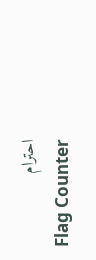احترام
Flag Counter